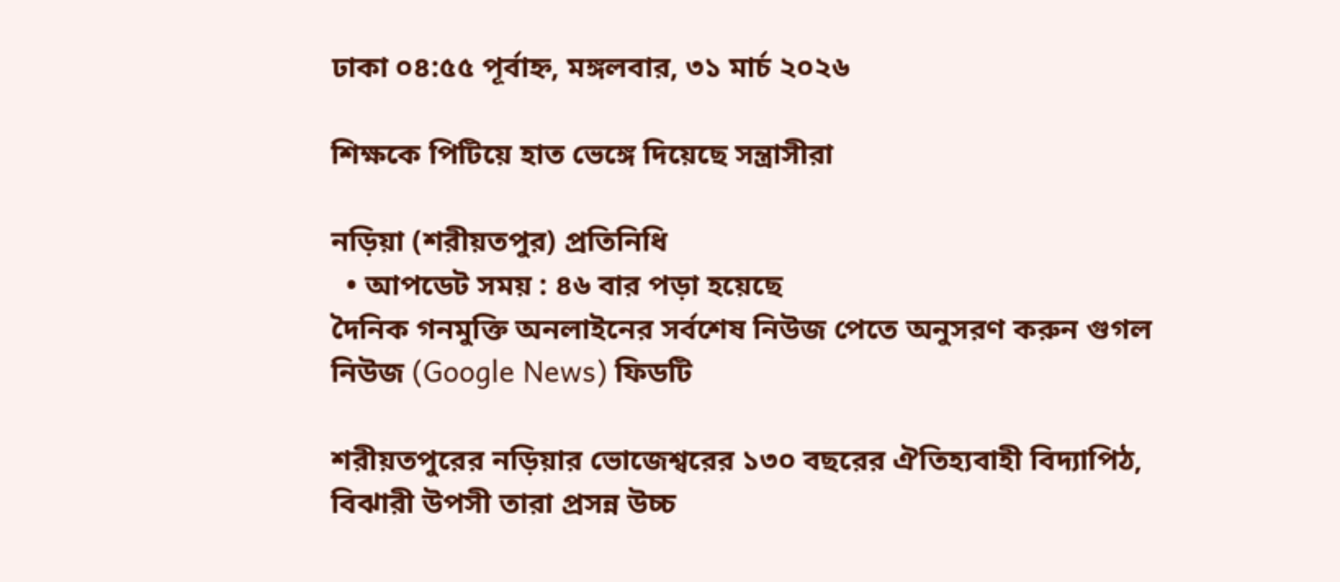ঢাকা ০৪:৫৫ পূর্বাহ্ন, মঙ্গলবার, ৩১ মার্চ ২০২৬

শিক্ষকে পিটিয়ে হাত ভেঙ্গে দিয়েছে সন্ত্রাসীরা

নড়িয়া (শরীয়তপুর) প্রতিনিধি
  • আপডেট সময় : ৪৬ বার পড়া হয়েছে
দৈনিক গনমুক্তি অনলাইনের সর্বশেষ নিউজ পেতে অনুসরণ করুন গুগল নিউজ (Google News) ফিডটি

শরীয়তপুরের নড়িয়ার ভোজেশ্বরের ১৩০ বছরের ঐতিহ্যবাহী বিদ্যাপিঠ, বিঝারী উপসী তারা প্রসন্ন উচ্চ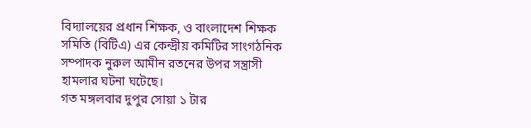বিদ্যালয়ের প্রধান শিক্ষক, ও বাংলাদেশ শিক্ষক সমিতি (বিটিএ) এর কেন্দ্রীয় কমিটির সাংগঠনিক সম্পাদক নুরুল আমীন রতনের উপর সন্ত্রাসী হামলার ঘটনা ঘটেছে।
গত মঙ্গলবার দুপুর সোয়া ১ টার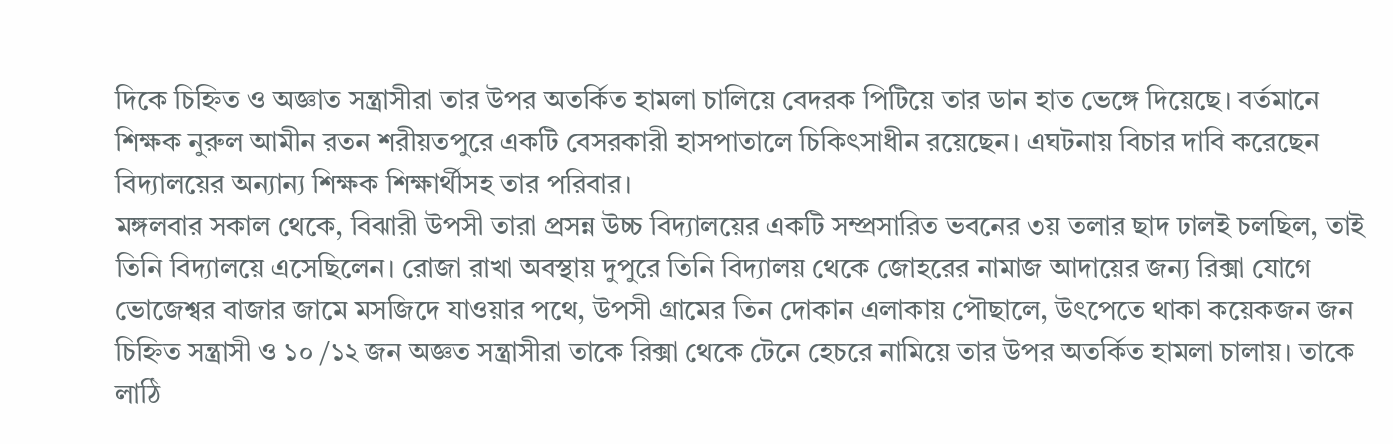দিকে চিহ্নিত ও অজ্ঞাত সন্ত্রাসীরা তার উপর অতর্কিত হামলা চালিয়ে বেদরক পিটিয়ে তার ডান হাত ভেঙ্গে দিয়েছে। বর্তমানে শিক্ষক নুরুল আমীন রতন শরীয়তপুরে একটি বেসরকারী হাসপাতালে চিকিৎসাধীন রয়েছেন। এঘটনায় বিচার দাবি করেছেন বিদ্যালয়ের অন্যান্য শিক্ষক শিক্ষার্থীসহ তার পরিবার।
মঙ্গলবার সকাল থেকে, বিঝারী উপসী তারা প্রসন্ন উচ্চ বিদ্যালয়ের একটি সম্প্রসারিত ভবনের ৩য় তলার ছাদ ঢালই চলছিল, তাই তিনি বিদ্যালয়ে এসেছিলেন। রোজা রাখা অবস্থায় দুপুরে তিনি বিদ্যালয় থেকে জোহরের নামাজ আদায়ের জন্য রিক্সা যোগে ভোজেশ্বর বাজার জামে মসজিদে যাওয়ার পথে, উপসী গ্রামের তিন দোকান এলাকায় পৌছালে, উৎপেতে থাকা কয়েকজন জন চিহ্নিত সন্ত্রাসী ও ১০ /১২ জন অজ্ঞত সন্ত্রাসীরা তাকে রিক্সা থেকে টেনে হেচরে নামিয়ে তার উপর অতর্কিত হামলা চালায়। তাকে লাঠি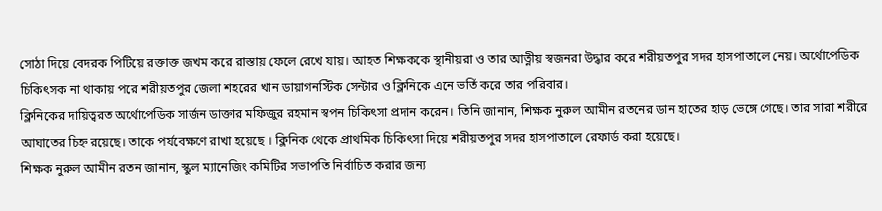সোঠা দিয়ে বেদরক পিটিয়ে রক্তাক্ত জখম করে রাস্তায় ফেলে রেখে যায়। আহত শিক্ষককে স্থানীয়রা ও তার আত্নীয় স্বজনরা উদ্ধার করে শরীয়তপুর সদর হাসপাতালে নেয়। অর্থোপেডিক চিকিৎসক না থাকায় পরে শরীয়তপুর জেলা শহরের খান ডায়াগনস্টিক সেন্টার ও ক্লিনিকে এনে ভর্তি করে তার পরিবার।
ক্লিনিকের দায়িত্বরত অর্থোপেডিক সার্জন ডাক্তার মফিজুর রহমান স্বপন চিকিৎসা প্রদান করেন। তিনি জানান, শিক্ষক নুরুল আমীন রতনের ডান হাতের হাড় ভেঙ্গে গেছে। তার সারা শরীরে আঘাতের চিহ্ন রয়েছে। তাকে পর্যবেক্ষণে রাখা হয়েছে । ক্লিনিক থেকে প্রাথমিক চিকিৎসা দিয়ে শরীয়তপুর সদর হাসপাতালে রেফার্ড করা হয়েছে।
শিক্ষক নুরুল আমীন রতন জানান, স্কুল ম্যানেজিং কমিটির সভাপতি নির্বাচিত করার জন্য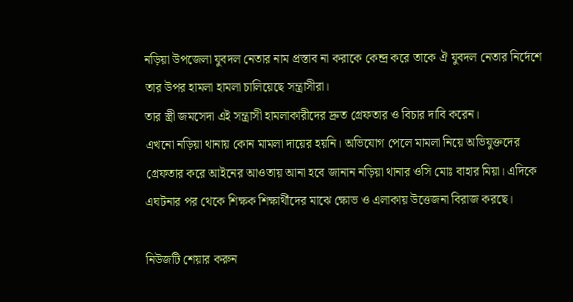নড়িয়া উপজেলা যুবদল নেতার নাম প্রস্তাব না করাকে কেন্দ্র করে তাকে ঐ যুবদল নেতার নির্দেশে তার উপর হামলা হামলা চালিয়েছে সন্ত্রাসীরা।
তার স্ত্রী জমসেদা এই সন্ত্রাসী হামলাকারীদের দ্রুত গ্রেফতার ও বিচার দাবি করেন।
এখনো নড়িয়া থানায় কোন মামলা দায়ের হয়নি। অভিযোগ পেলে মামলা নিয়ে অভিযুক্তদের গ্রেফতার করে আইনের আওতায় আনা হবে জানান নড়িয়া থানার ওসি মোঃ বাহার মিয়া। এদিকে এঘটনার পর থেকে শিক্ষক শিক্ষার্থীদের মাঝে ক্ষোভ ও এলাকায় উত্তেজনা বিরাজ করছে।

নিউজটি শেয়ার করুন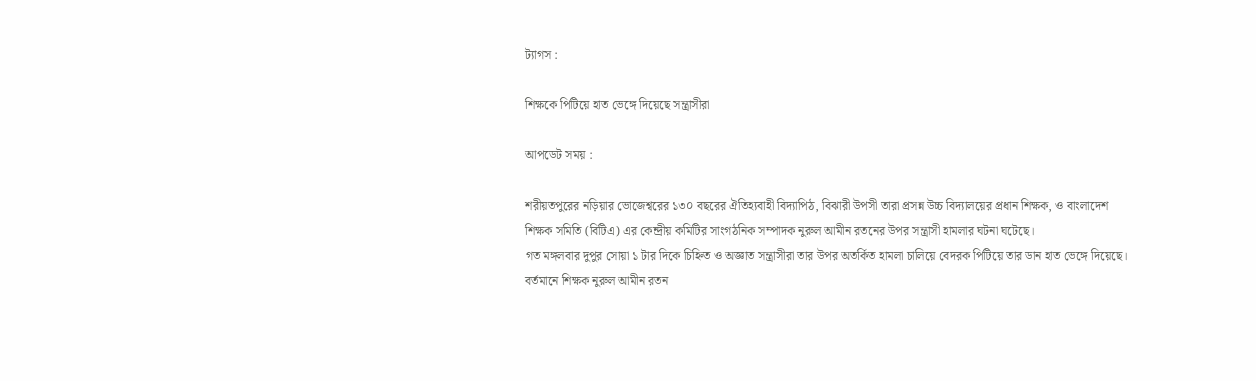ট্যাগস :

শিক্ষকে পিটিয়ে হাত ভেঙ্গে দিয়েছে সন্ত্রাসীরা

আপডেট সময় :

শরীয়তপুরের নড়িয়ার ভোজেশ্বরের ১৩০ বছরের ঐতিহ্যবাহী বিদ্যাপিঠ, বিঝারী উপসী তারা প্রসন্ন উচ্চ বিদ্যালয়ের প্রধান শিক্ষক, ও বাংলাদেশ শিক্ষক সমিতি (বিটিএ) এর কেন্দ্রীয় কমিটির সাংগঠনিক সম্পাদক নুরুল আমীন রতনের উপর সন্ত্রাসী হামলার ঘটনা ঘটেছে।
গত মঙ্গলবার দুপুর সোয়া ১ টার দিকে চিহ্নিত ও অজ্ঞাত সন্ত্রাসীরা তার উপর অতর্কিত হামলা চালিয়ে বেদরক পিটিয়ে তার ডান হাত ভেঙ্গে দিয়েছে। বর্তমানে শিক্ষক নুরুল আমীন রতন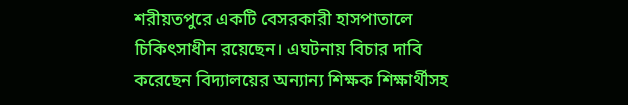শরীয়তপুরে একটি বেসরকারী হাসপাতালে চিকিৎসাধীন রয়েছেন। এঘটনায় বিচার দাবি করেছেন বিদ্যালয়ের অন্যান্য শিক্ষক শিক্ষার্থীসহ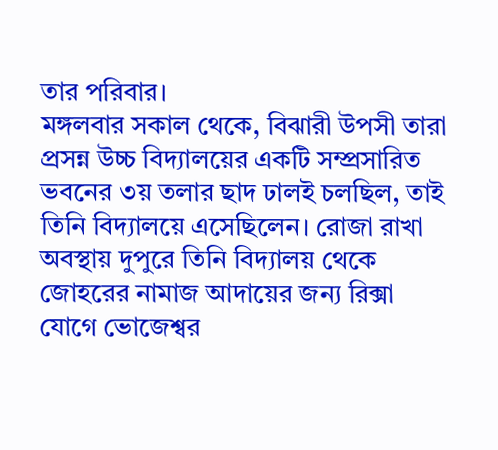তার পরিবার।
মঙ্গলবার সকাল থেকে, বিঝারী উপসী তারা প্রসন্ন উচ্চ বিদ্যালয়ের একটি সম্প্রসারিত ভবনের ৩য় তলার ছাদ ঢালই চলছিল, তাই তিনি বিদ্যালয়ে এসেছিলেন। রোজা রাখা অবস্থায় দুপুরে তিনি বিদ্যালয় থেকে জোহরের নামাজ আদায়ের জন্য রিক্সা যোগে ভোজেশ্বর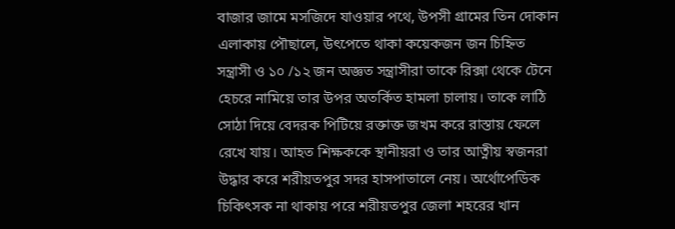বাজার জামে মসজিদে যাওয়ার পথে, উপসী গ্রামের তিন দোকান এলাকায় পৌছালে, উৎপেতে থাকা কয়েকজন জন চিহ্নিত সন্ত্রাসী ও ১০ /১২ জন অজ্ঞত সন্ত্রাসীরা তাকে রিক্সা থেকে টেনে হেচরে নামিয়ে তার উপর অতর্কিত হামলা চালায়। তাকে লাঠি সোঠা দিয়ে বেদরক পিটিয়ে রক্তাক্ত জখম করে রাস্তায় ফেলে রেখে যায়। আহত শিক্ষককে স্থানীয়রা ও তার আত্নীয় স্বজনরা উদ্ধার করে শরীয়তপুর সদর হাসপাতালে নেয়। অর্থোপেডিক চিকিৎসক না থাকায় পরে শরীয়তপুর জেলা শহরের খান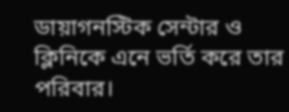ডায়াগনস্টিক সেন্টার ও ক্লিনিকে এনে ভর্তি করে তার পরিবার।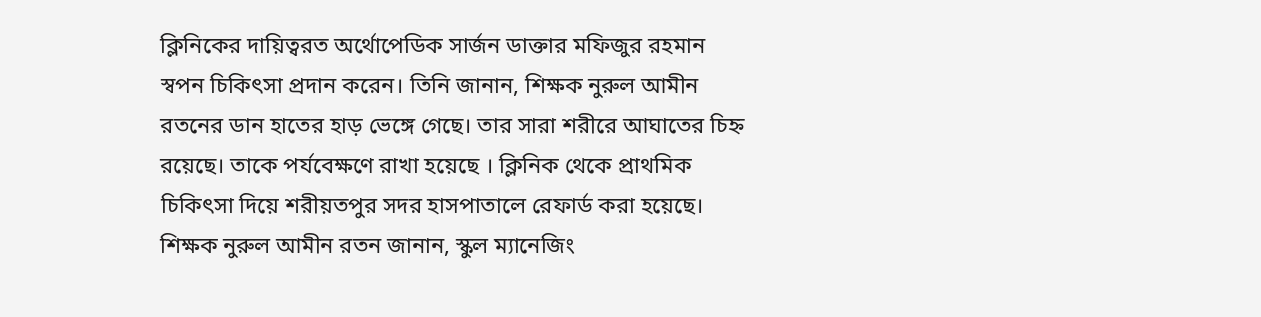ক্লিনিকের দায়িত্বরত অর্থোপেডিক সার্জন ডাক্তার মফিজুর রহমান স্বপন চিকিৎসা প্রদান করেন। তিনি জানান, শিক্ষক নুরুল আমীন রতনের ডান হাতের হাড় ভেঙ্গে গেছে। তার সারা শরীরে আঘাতের চিহ্ন রয়েছে। তাকে পর্যবেক্ষণে রাখা হয়েছে । ক্লিনিক থেকে প্রাথমিক চিকিৎসা দিয়ে শরীয়তপুর সদর হাসপাতালে রেফার্ড করা হয়েছে।
শিক্ষক নুরুল আমীন রতন জানান, স্কুল ম্যানেজিং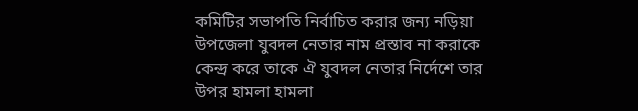কমিটির সভাপতি নির্বাচিত করার জন্য নড়িয়া উপজেলা যুবদল নেতার নাম প্রস্তাব না করাকে কেন্দ্র করে তাকে ঐ যুবদল নেতার নির্দেশে তার উপর হামলা হামলা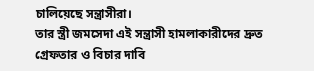চালিয়েছে সন্ত্রাসীরা।
তার স্ত্রী জমসেদা এই সন্ত্রাসী হামলাকারীদের দ্রুত গ্রেফতার ও বিচার দাবি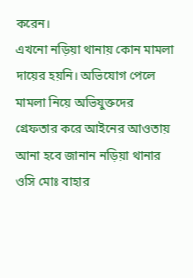করেন।
এখনো নড়িয়া থানায় কোন মামলা দায়ের হয়নি। অভিযোগ পেলে মামলা নিয়ে অভিযুক্তদের গ্রেফতার করে আইনের আওতায় আনা হবে জানান নড়িয়া থানার ওসি মোঃ বাহার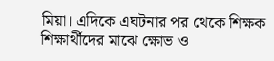মিয়া। এদিকে এঘটনার পর থেকে শিক্ষক শিক্ষার্থীদের মাঝে ক্ষোভ ও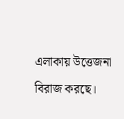এলাকায় উত্তেজনা বিরাজ করছে।